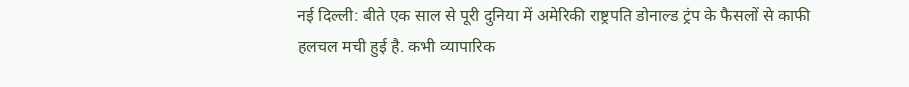नई दिल्ली: बीते एक साल से पूरी दुनिया में अमेरिकी राष्ट्रपति डोनाल्ड ट्रंप के फैसलों से काफी हलचल मची हुई है. कभी व्यापारिक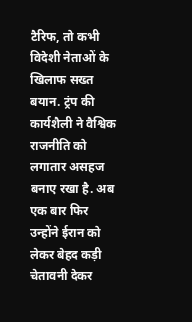टैरिफ, तो कभी विदेशी नेताओं के खिलाफ सख्त बयान. ट्रंप की कार्यशैली ने वैश्विक राजनीति को लगातार असहज बनाए रखा है. अब एक बार फिर उन्होंने ईरान को लेकर बेहद कड़ी चेतावनी देकर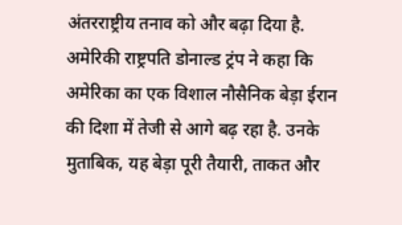अंतरराष्ट्रीय तनाव को और बढ़ा दिया है.
अमेरिकी राष्ट्रपति डोनाल्ड ट्रंप ने कहा कि अमेरिका का एक विशाल नौसैनिक बेड़ा ईरान की दिशा में तेजी से आगे बढ़ रहा है. उनके मुताबिक, यह बेड़ा पूरी तैयारी, ताकत और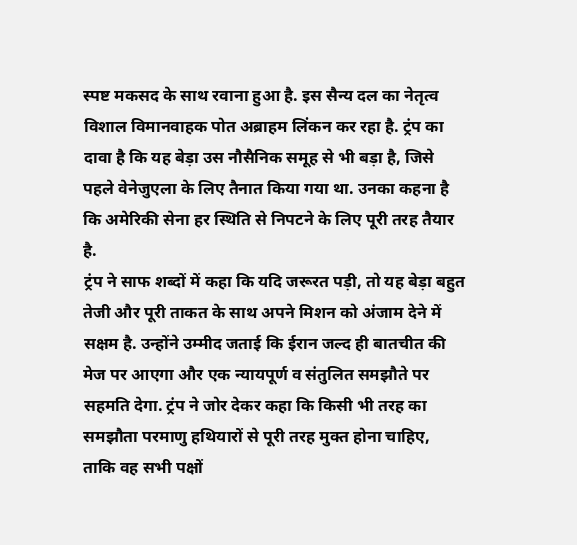स्पष्ट मकसद के साथ रवाना हुआ है. इस सैन्य दल का नेतृत्व विशाल विमानवाहक पोत अब्राहम लिंकन कर रहा है. ट्रंप का दावा है कि यह बेड़ा उस नौसैनिक समूह से भी बड़ा है, जिसे पहले वेनेजुएला के लिए तैनात किया गया था. उनका कहना है कि अमेरिकी सेना हर स्थिति से निपटने के लिए पूरी तरह तैयार है.
ट्रंप ने साफ शब्दों में कहा कि यदि जरूरत पड़ी, तो यह बेड़ा बहुत तेजी और पूरी ताकत के साथ अपने मिशन को अंजाम देने में सक्षम है. उन्होंने उम्मीद जताई कि ईरान जल्द ही बातचीत की मेज पर आएगा और एक न्यायपूर्ण व संतुलित समझौते पर सहमति देगा. ट्रंप ने जोर देकर कहा कि किसी भी तरह का समझौता परमाणु हथियारों से पूरी तरह मुक्त होना चाहिए, ताकि वह सभी पक्षों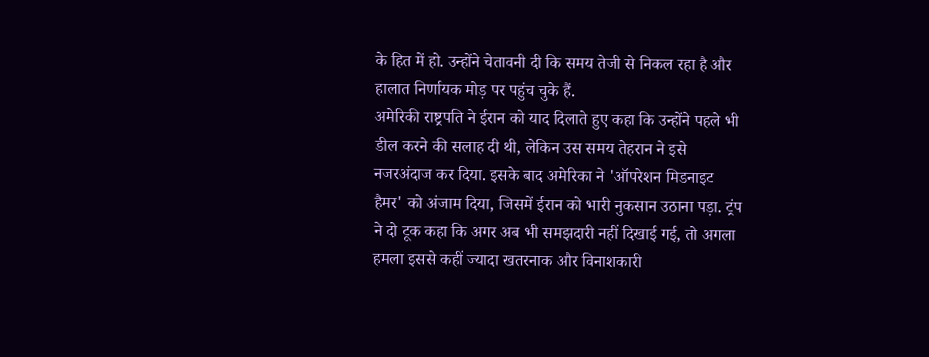के हित में हो. उन्होंने चेतावनी दी कि समय तेजी से निकल रहा है और हालात निर्णायक मोड़ पर पहुंच चुके हैं.
अमेरिकी राष्ट्रपति ने ईरान को याद दिलाते हुए कहा कि उन्होंने पहले भी डील करने की सलाह दी थी, लेकिन उस समय तेहरान ने इसे नजरअंदाज कर दिया. इसके बाद अमेरिका ने 'ऑपरेशन मिडनाइट हैमर' को अंजाम दिया, जिसमें ईरान को भारी नुकसान उठाना पड़ा. ट्रंप ने दो टूक कहा कि अगर अब भी समझदारी नहीं दिखाई गई, तो अगला हमला इससे कहीं ज्यादा खतरनाक और विनाशकारी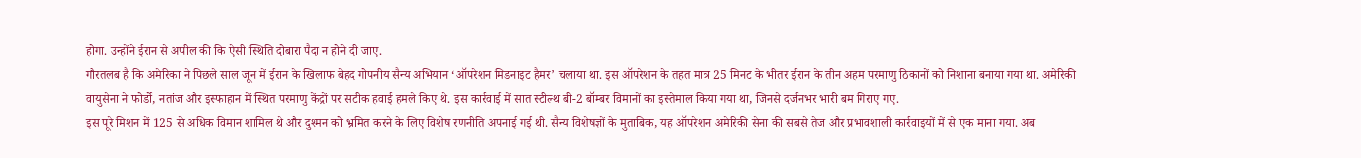होगा. उन्होंने ईरान से अपील की कि ऐसी स्थिति दोबारा पैदा न होने दी जाए.
गौरतलब है कि अमेरिका ने पिछले साल जून में ईरान के खिलाफ बेहद गोपनीय सैन्य अभियान ‘ऑपरेशन मिडनाइट हैमर’ चलाया था. इस ऑपरेशन के तहत मात्र 25 मिनट के भीतर ईरान के तीन अहम परमाणु ठिकानों को निशाना बनाया गया था. अमेरिकी वायुसेना ने फोर्डो, नतांज और इस्फाहान में स्थित परमाणु केंद्रों पर सटीक हवाई हमले किए थे. इस कार्रवाई में सात स्टील्थ बी-2 बॉम्बर विमानों का इस्तेमाल किया गया था, जिनसे दर्जनभर भारी बम गिराए गए.
इस पूरे मिशन में 125 से अधिक विमान शामिल थे और दुश्मन को भ्रमित करने के लिए विशेष रणनीति अपनाई गई थी. सैन्य विशेषज्ञों के मुताबिक, यह ऑपरेशन अमेरिकी सेना की सबसे तेज और प्रभावशाली कार्रवाइयों में से एक माना गया. अब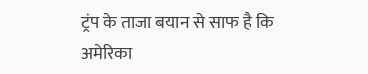ट्रंप के ताजा बयान से साफ है कि अमेरिका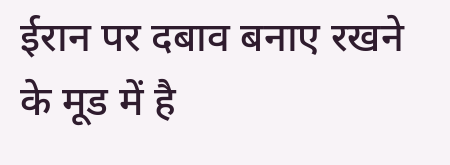ईरान पर दबाव बनाए रखने के मूड में है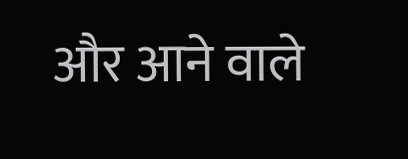और आने वाले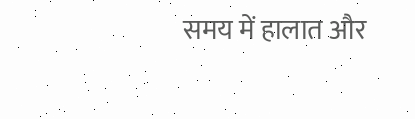समय में हालात और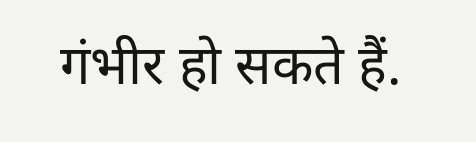गंभीर हो सकते हैं.